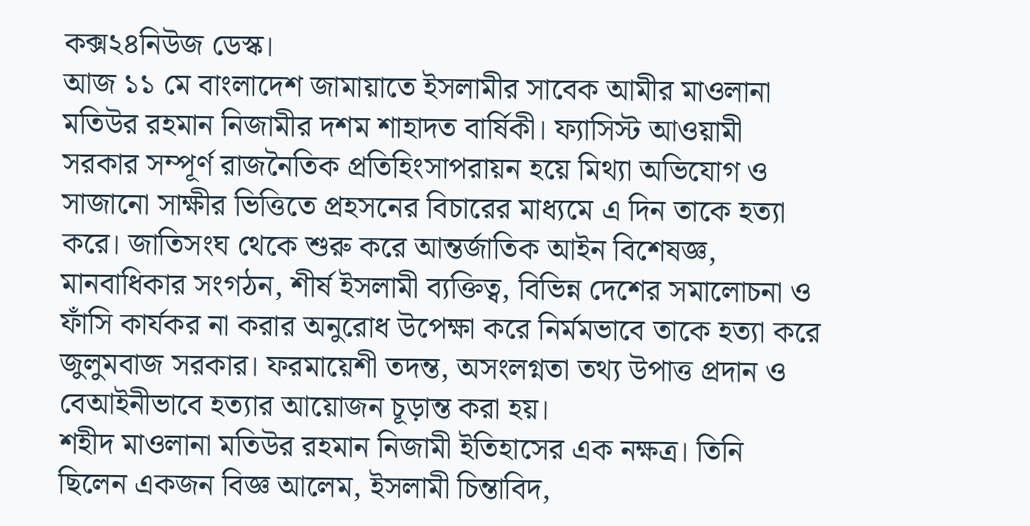কক্স২৪নিউজ ডেস্ক।
আজ ১১ মে বাংলাদেশ জামায়াতে ইসলামীর সাবেক আমীর মাওলানা মতিউর রহমান নিজামীর দশম শাহাদত বার্ষিকী। ফ্যাসিস্ট আওয়ামী সরকার সম্পূর্ণ রাজনৈতিক প্রতিহিংসাপরায়ন হয়ে মিথ্যা অভিযোগ ও সাজানো সাক্ষীর ভিত্তিতে প্রহসনের বিচারের মাধ্যমে এ দিন তাকে হত্যা করে। জাতিসংঘ থেকে শুরু করে আন্তর্জাতিক আইন বিশেষজ্ঞ, মানবাধিকার সংগঠন, শীর্ষ ইসলামী ব্যক্তিত্ব, বিভিন্ন দেশের সমালোচনা ও ফাঁসি কার্যকর না করার অনুরোধ উপেক্ষা করে নির্মমভাবে তাকে হত্যা করে জুলুমবাজ সরকার। ফরমায়েশী তদন্ত, অসংলগ্নতা তথ্য উপাত্ত প্রদান ও বেআইনীভাবে হত্যার আয়োজন চূড়ান্ত করা হয়।
শহীদ মাওলানা মতিউর রহমান নিজামী ইতিহাসের এক নক্ষত্র। তিনি ছিলেন একজন বিজ্ঞ আলেম, ইসলামী চিন্তাবিদ,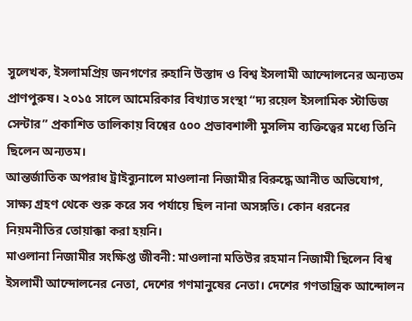সুলেখক, ইসলামপ্রিয় জনগণের রুহানি উস্তাদ ও বিশ্ব ইসলামী আন্দোলনের অন্যতম প্রাণপুরুষ। ২০১৫ সালে আমেরিকার বিখ্যাত সংস্থা “দ্য রয়েল ইসলামিক স্টাডিজ সেন্টার” প্রকাশিত তালিকায় বিশ্বের ৫০০ প্রভাবশালী মুসলিম ব্যক্তিত্বের মধ্যে তিনি ছিলেন অন্যতম।
আন্তর্জাতিক অপরাধ ট্রাইব্যুনালে মাওলানা নিজামীর বিরুদ্ধে আনীত অভিযোগ, সাক্ষ্য গ্রহণ থেকে শুরু করে সব পর্যায়ে ছিল নানা অসঙ্গতি। কোন ধরনের নিয়মনীতির তোয়াক্কা করা হয়নি।
মাওলানা নিজামীর সংক্ষিপ্ত জীবনী: মাওলানা মতিউর রহমান নিজামী ছিলেন বিশ্ব ইসলামী আন্দোলনের নেতা, দেশের গণমানুষের নেতা। দেশের গণতান্ত্রিক আন্দোলন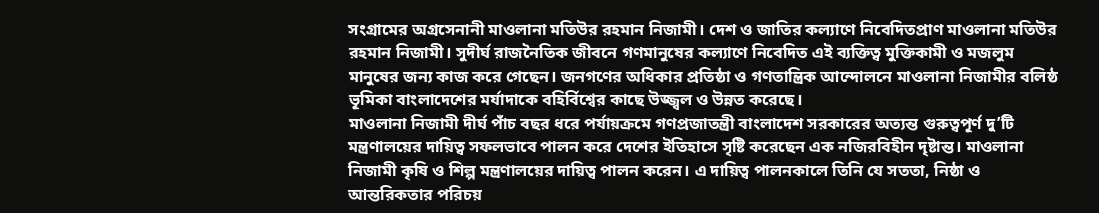সংগ্রামের অগ্রসেনানী মাওলানা মতিউর রহমান নিজামী। দেশ ও জাতির কল্যাণে নিবেদিতপ্রাণ মাওলানা মতিউর রহমান নিজামী। সুদীর্ঘ রাজনৈতিক জীবনে গণমানুষের কল্যাণে নিবেদিত এই ব্যক্তিত্ব মুক্তিকামী ও মজলুম মানুষের জন্য কাজ করে গেছেন। জনগণের অধিকার প্রতিষ্ঠা ও গণতান্ত্রিক আন্দোলনে মাওলানা নিজামীর বলিষ্ঠ ভূমিকা বাংলাদেশের মর্যাদাকে বহির্বিশ্বের কাছে উজ্জ্বল ও উন্নত করেছে।
মাওলানা নিজামী দীর্ঘ পাঁচ বছর ধরে পর্যায়ক্রমে গণপ্রজাতন্ত্রী বাংলাদেশ সরকারের অত্যন্ত গুরুত্বপূর্ণ দু’টি মন্ত্রণালয়ের দায়িত্ব সফলভাবে পালন করে দেশের ইতিহাসে সৃষ্টি করেছেন এক নজিরবিহীন দৃষ্টান্ত। মাওলানা নিজামী কৃষি ও শিল্প মন্ত্রণালয়ের দায়িত্ব পালন করেন। এ দায়িত্ব পালনকালে তিনি যে সততা, নিষ্ঠা ও আন্তরিকতার পরিচয়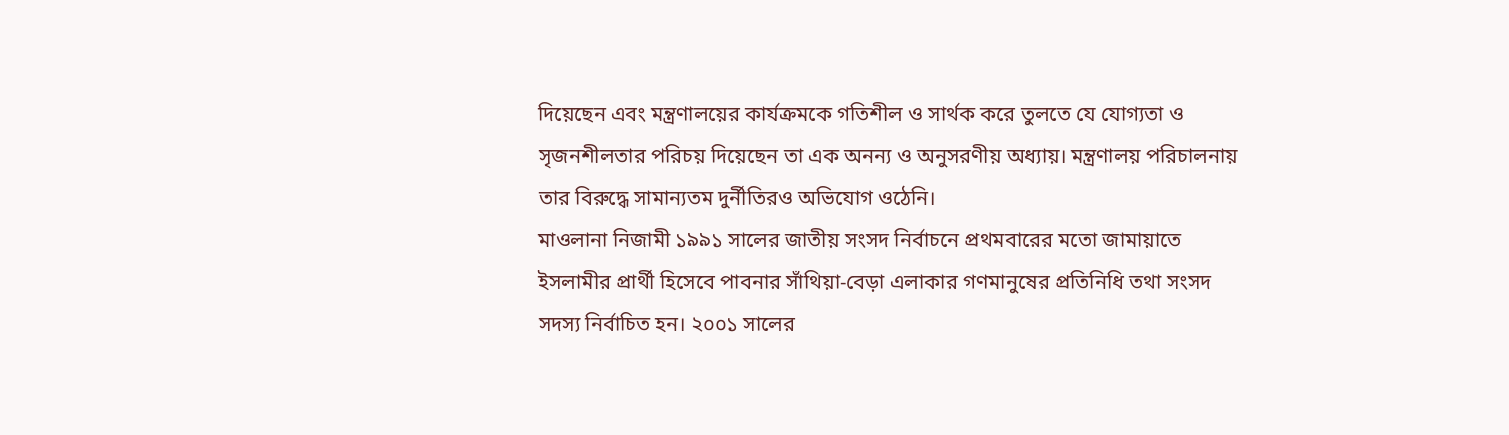দিয়েছেন এবং মন্ত্রণালয়ের কার্যক্রমকে গতিশীল ও সার্থক করে তুলতে যে যোগ্যতা ও সৃজনশীলতার পরিচয় দিয়েছেন তা এক অনন্য ও অনুসরণীয় অধ্যায়। মন্ত্রণালয় পরিচালনায় তার বিরুদ্ধে সামান্যতম দুর্নীতিরও অভিযোগ ওঠেনি।
মাওলানা নিজামী ১৯৯১ সালের জাতীয় সংসদ নির্বাচনে প্রথমবারের মতো জামায়াতে ইসলামীর প্রার্থী হিসেবে পাবনার সাঁথিয়া-বেড়া এলাকার গণমানুষের প্রতিনিধি তথা সংসদ সদস্য নির্বাচিত হন। ২০০১ সালের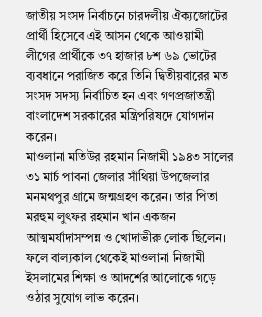জাতীয় সংসদ নির্বাচনে চারদলীয় ঐক্যজোটের প্রার্থী হিসেবে এই আসন থেকে আওয়ামী লীগের প্রার্থীকে ৩৭ হাজার ৮শ ৬৯ ভোটের ব্যবধানে পরাজিত করে তিনি দ্বিতীয়বারের মত সংসদ সদস্য নির্বাচিত হন এবং গণপ্রজাতন্ত্রী বাংলাদেশ সরকারের মন্ত্রিপরিষদে যোগদান করেন।
মাওলানা মতিউর রহমান নিজামী ১৯৪৩ সালের ৩১ মার্চ পাবনা জেলার সাঁথিয়া উপজেলার মনমথপুর গ্রামে জন্মগ্রহণ করেন। তার পিতা মরহুম লুৎফর রহমান খান একজন আত্মমর্যাদাসম্পন্ন ও খোদাভীরু লোক ছিলেন। ফলে বাল্যকাল থেকেই মাওলানা নিজামী ইসলামের শিক্ষা ও আদর্শের আলোকে গড়ে ওঠার সুযোগ লাভ করেন।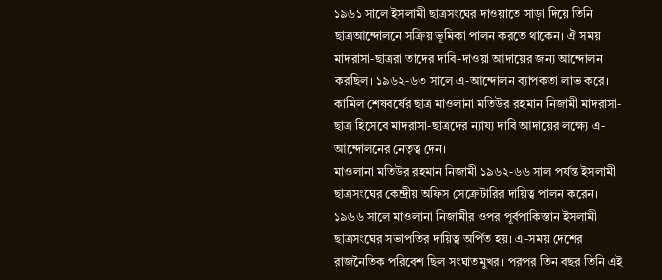১৯৬১ সালে ইসলামী ছাত্রসংঘের দাওয়াতে সাড়া দিয়ে তিনি ছাত্রআন্দোলনে সক্রিয় ভূমিকা পালন করতে থাকেন। ঐ সময় মাদরাসা-ছাত্ররা তাদের দাবি-দাওয়া আদায়ের জন্য আন্দোলন করছিল। ১৯৬২-৬৩ সালে এ-আন্দোলন ব্যাপকতা লাভ করে। কামিল শেষবর্ষের ছাত্র মাওলানা মতিউর রহমান নিজামী মাদরাসা-ছাত্র হিসেবে মাদরাসা-ছাত্রদের ন্যায্য দাবি আদায়ের লক্ষ্যে এ-আন্দোলনের নেতৃত্ব দেন।
মাওলানা মতিউর রহমান নিজামী ১৯৬২-৬৬ সাল পর্যন্ত ইসলামী ছাত্রসংঘের কেন্দ্রীয় অফিস সেক্রেটারির দায়িত্ব পালন করেন। ১৯৬৬ সালে মাওলানা নিজামীর ওপর পূর্বপাকিস্তান ইসলামী ছাত্রসংঘের সভাপতির দায়িত্ব অর্পিত হয়। এ-সময় দেশের রাজনৈতিক পরিবেশ ছিল সংঘাতমুখর। পরপর তিন বছর তিনি এই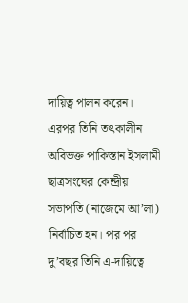দায়িত্ব পালন করেন। এরপর তিনি তৎকালীন অবিভক্ত পাকিস্তান ইসলামী ছাত্রসংঘের কেন্দ্রীয় সভাপতি (নাজেমে আ’লা) নির্বাচিত হন। পর পর দু’বছর তিনি এ-দায়িত্বে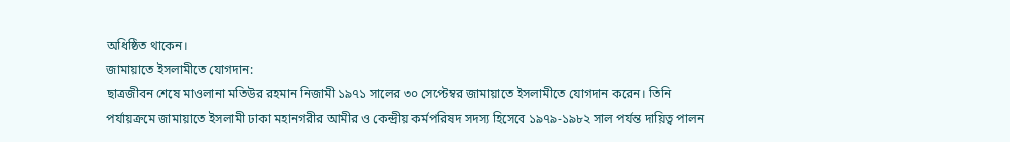অধিষ্ঠিত থাকেন।
জামায়াতে ইসলামীতে যোগদান:
ছাত্রজীবন শেষে মাওলানা মতিউর রহমান নিজামী ১৯৭১ সালের ৩০ সেপ্টেম্বর জামায়াতে ইসলামীতে যোগদান করেন। তিনি পর্যায়ক্রমে জামায়াতে ইসলামী ঢাকা মহানগরীর আমীর ও কেন্দ্রীয় কর্মপরিষদ সদস্য হিসেবে ১৯৭৯-১৯৮২ সাল পর্যন্ত দায়িত্ব পালন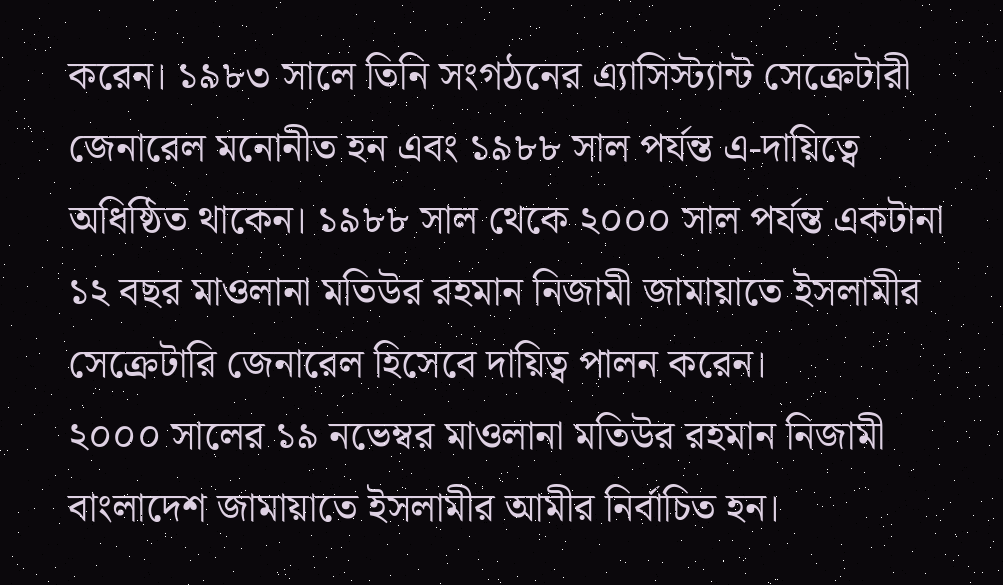করেন। ১৯৮৩ সালে তিনি সংগঠনের এ্যাসিস্ট্যান্ট সেক্রেটারী জেনারেল মনোনীত হন এবং ১৯৮৮ সাল পর্যন্ত এ-দায়িত্বে অধিষ্ঠিত থাকেন। ১৯৮৮ সাল থেকে ২০০০ সাল পর্যন্ত একটানা ১২ বছর মাওলানা মতিউর রহমান নিজামী জামায়াতে ইসলামীর সেক্রেটারি জেনারেল হিসেবে দায়িত্ব পালন করেন।
২০০০ সালের ১৯ নভেম্বর মাওলানা মতিউর রহমান নিজামী বাংলাদেশ জামায়াতে ইসলামীর আমীর নির্বাচিত হন।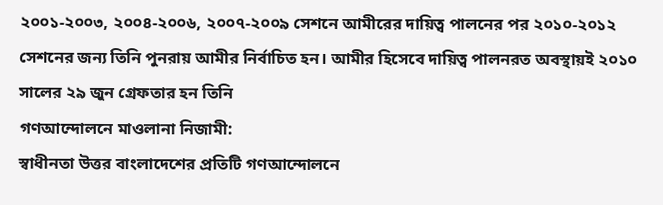২০০১-২০০৩, ২০০৪-২০০৬, ২০০৭-২০০৯ সেশনে আমীরের দায়িত্ব পালনের পর ২০১০-২০১২ সেশনের জন্য তিনি পুনরায় আমীর নির্বাচিত হন। আমীর হিসেবে দায়িত্ব পালনরত অবস্থায়ই ২০১০ সালের ২৯ জুন গ্রেফতার হন তিনি
গণআন্দোলনে মাওলানা নিজামী:
স্বাধীনতা উত্তর বাংলাদেশের প্রতিটি গণআন্দোলনে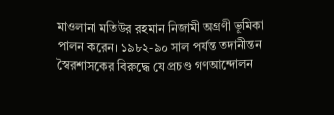মাওলানা মতিউর রহমান নিজামী অগ্রণী ভূমিকা পালন করেন। ১৯৮২-৯০ সাল পর্যন্ত তদানীন্তন স্বৈরশাসকের বিরুদ্ধে যে প্রচণ্ড গণআন্দোলন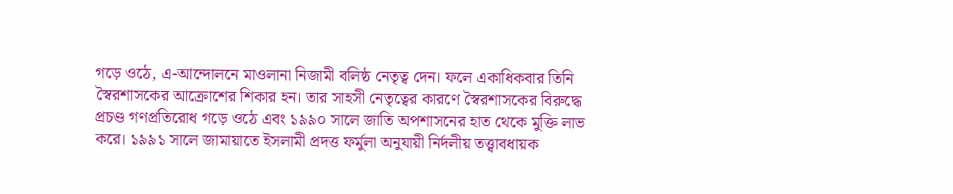গড়ে ওঠে, এ-আন্দোলনে মাওলানা নিজামী বলিষ্ঠ নেতৃত্ব দেন। ফলে একাধিকবার তিনি স্বৈরশাসকের আক্রোশের শিকার হন। তার সাহসী নেতৃত্বের কারণে স্বৈরশাসকের বিরুদ্ধে প্রচণ্ড গণপ্রতিরোধ গড়ে ওঠে এবং ১৯৯০ সালে জাতি অপশাসনের হাত থেকে মুক্তি লাভ করে। ১৯৯১ সালে জামায়াতে ইসলামী প্রদত্ত ফর্মুলা অনুযায়ী নির্দলীয় তত্ত্বাবধায়ক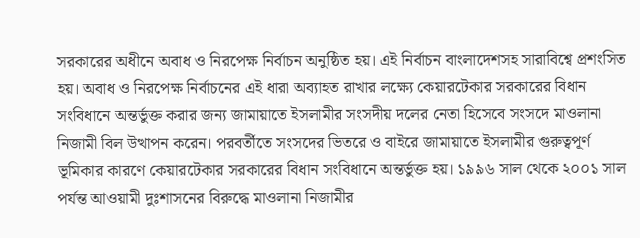সরকারের অধীনে অবাধ ও নিরপেক্ষ নির্বাচন অনুষ্ঠিত হয়। এই নির্বাচন বাংলাদেশসহ সারাবিশ্বে প্রশংসিত হয়। অবাধ ও নিরপেক্ষ নির্বাচনের এই ধারা অব্যাহত রাখার লক্ষ্যে কেয়ারটেকার সরকারের বিধান সংবিধানে অন্তর্ভুক্ত করার জন্য জামায়াতে ইসলামীর সংসদীয় দলের নেতা হিসেবে সংসদে মাওলানা নিজামী বিল উত্থাপন করেন। পরবর্তীতে সংসদের ভিতরে ও বাইরে জামায়াতে ইসলামীর গুরুত্বপূর্ণ ভূমিকার কারণে কেয়ারটেকার সরকারের বিধান সংবিধানে অন্তর্ভুক্ত হয়। ১৯৯৬ সাল থেকে ২০০১ সাল পর্যন্ত আওয়ামী দুঃশাসনের বিরুদ্ধে মাওলানা নিজামীর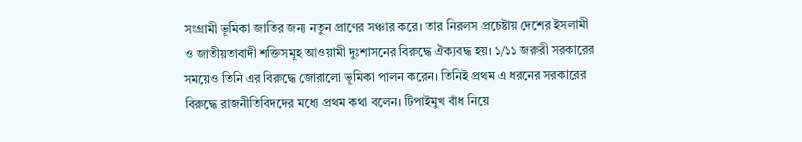সংগ্রামী ভূমিকা জাতির জন্য নতুন প্রাণের সঞ্চার করে। তার নিরলস প্রচেষ্টায় দেশের ইসলামী ও জাতীয়তাবাদী শক্তিসমূহ আওয়ামী দুঃশাসনের বিরুদ্ধে ঐক্যবদ্ধ হয়। ১/১১ জরুরী সরকারের সময়েও তিনি এর বিরুদ্ধে জোরালো ভূমিকা পালন করেন। তিনিই প্রথম এ ধরনের সরকারের বিরুদ্ধে রাজনীতিবিদদের মধ্যে প্রথম কথা বলেন। টিপাইমুখ বাঁধ নিয়ে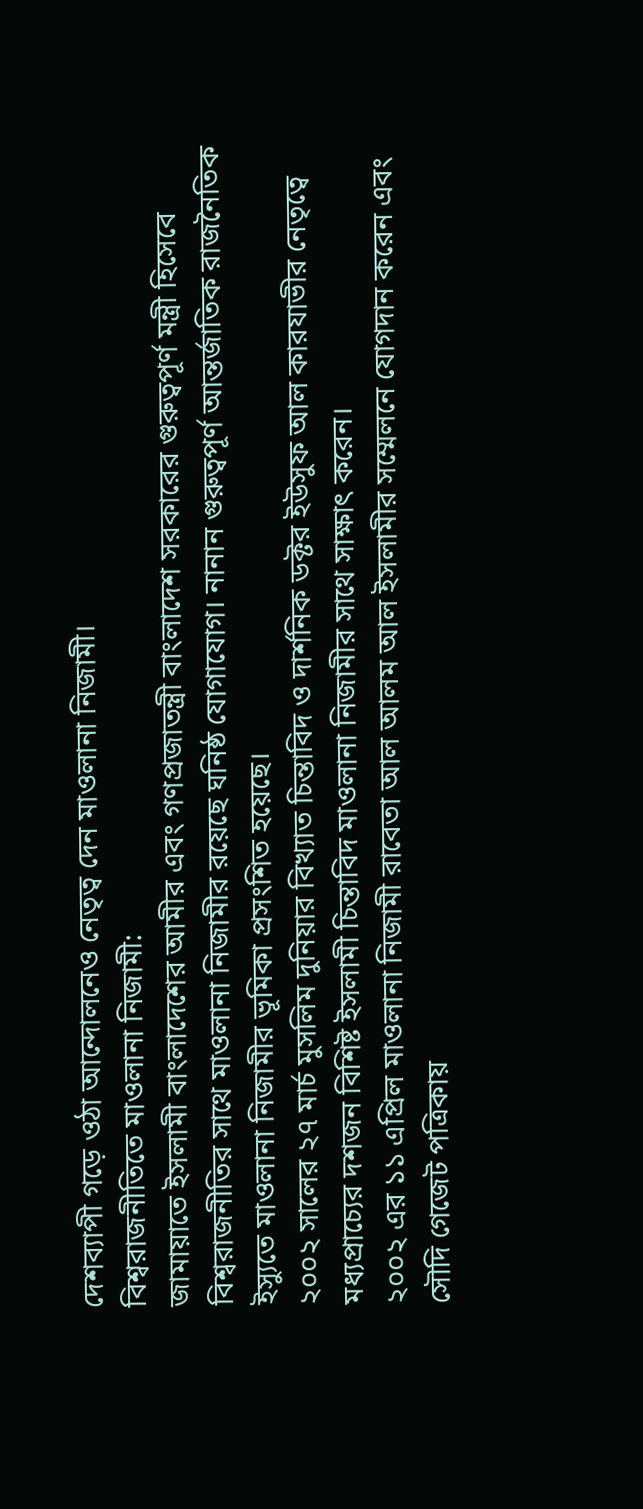দেশব্যাপী গড়ে ওঠা আন্দোলনেও নেতৃত্ব দেন মাওলানা নিজামী।
বিশ্বরাজনীতিতে মাওলানা নিজামী:
জামায়াতে ইসলামী বাংলাদেশের আমীর এবং গণপ্রজাতন্ত্রী বাংলাদেশ সরকারের গুরুত্বপূর্ণ মন্ত্রী হিসেবে বিশ্বরাজনীতির সাথে মাওলানা নিজামীর রয়েছে ঘনিষ্ঠ যোগাযোগ। নানান গুরুত্বপূর্ণ আন্তর্জাতিক রাজনৈতিক ইস্যুতে মাওলানা নিজামীর ভূমিকা প্রসংশিত হয়েছে।
২০০২ সালের ২৭ মার্চ মুসলিম দুনিয়ার বিখ্যাত চিন্তাবিদ ও দার্শনিক ডক্টর ইউসুফ আল কারযাভীর নেতৃত্বে মধ্যপ্রাচ্যের দশজন বিশিষ্ট ইসলামী চিন্তাবিদ মাওলানা নিজামীর সাথে সাক্ষাৎ করেন।
২০০২ এর ১১ এপ্রিল মাওলানা নিজামী রাবেতা আল আলম আল ইসলামীর সম্মেলনে যোগদান করেন এবং সৌদি গেজেট পত্রিকায়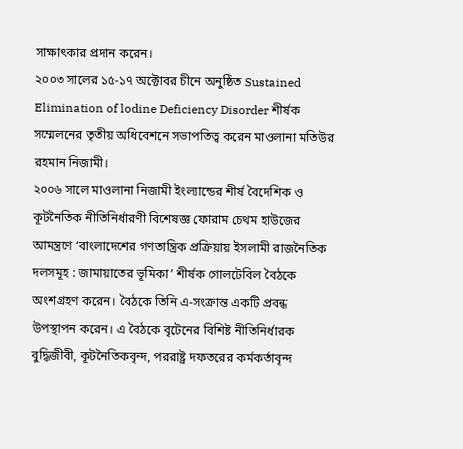সাক্ষাৎকার প্রদান করেন।
২০০৩ সালের ১৫-১৭ অক্টোবর চীনে অনুষ্ঠিত Sustained Elimination of lodine Deficiency Disorder শীর্ষক সম্মেলনের তৃতীয় অধিবেশনে সভাপতিত্ব করেন মাওলানা মতিউর রহমান নিজামী।
২০০৬ সালে মাওলানা নিজামী ইংল্যান্ডের শীর্ষ বৈদেশিক ও কূটনৈতিক নীতিনির্ধারণী বিশেষজ্ঞ ফোরাম চেথম হাউজের আমন্ত্রণে ‘বাংলাদেশের গণতান্ত্রিক প্রক্রিয়ায় ইসলামী রাজনৈতিক দলসমূহ : জামায়াতের ভূমিকা’ শীর্ষক গোলটেবিল বৈঠকে অংশগ্রহণ করেন। বৈঠকে তিনি এ-সংক্রান্ত একটি প্রবন্ধ উপস্থাপন করেন। এ বৈঠকে বৃটেনের বিশিষ্ট নীতিনির্ধারক বুদ্ধিজীবী, কূটনৈতিকবৃন্দ, পররাষ্ট্র দফতরের কর্মকর্তাবৃন্দ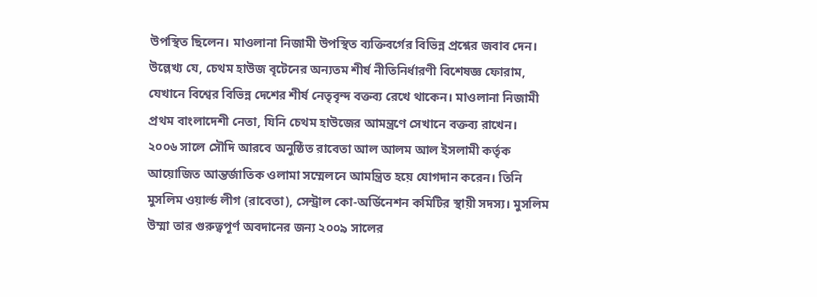উপস্থিত ছিলেন। মাওলানা নিজামী উপস্থিত ব্যক্তিবর্গের বিভিন্ন প্রশ্নের জবাব দেন।
উল্লেখ্য যে, চেথম হাউজ বৃটেনের অন্যতম শীর্ষ নীতিনির্ধারণী বিশেষজ্ঞ ফোরাম, যেখানে বিশ্বের বিভিন্ন দেশের শীর্ষ নেতৃবৃন্দ বক্তব্য রেখে থাকেন। মাওলানা নিজামী প্রথম বাংলাদেশী নেতা, যিনি চেথম হাউজের আমন্ত্রণে সেখানে বক্তব্য রাখেন।
২০০৬ সালে সৌদি আরবে অনুষ্ঠিত রাবেতা আল আলম আল ইসলামী কর্তৃক আয়োজিত আন্তর্জাতিক ওলামা সম্মেলনে আমন্ত্রিত হয়ে যোগদান করেন। তিনি মুসলিম ওয়ার্ল্ড লীগ (রাবেতা), সেন্ট্রাল কো-অর্ডিনেশন কমিটির স্থায়ী সদস্য। মুসলিম উম্মা তার গুরুত্বপূর্ণ অবদানের জন্য ২০০৯ সালের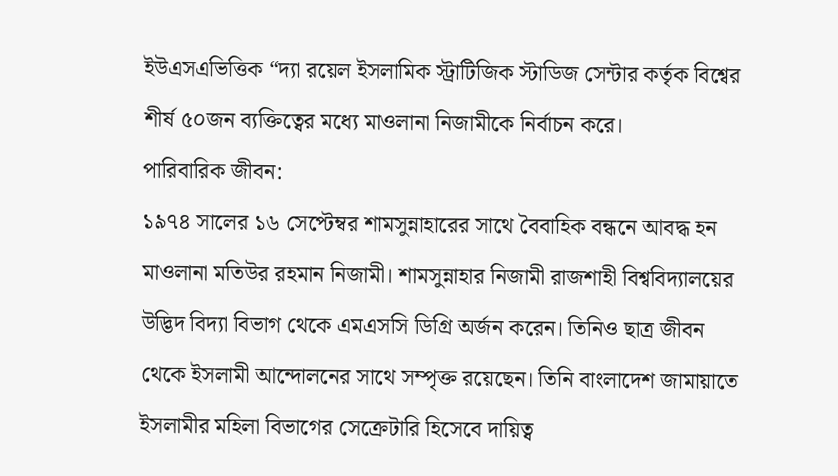ইউএসএভিত্তিক “দ্যা রয়েল ইসলামিক স্ট্রাটিজিক স্টাডিজ সেন্টার কর্তৃক বিশ্বের শীর্ষ ৫০জন ব্যক্তিত্বের মধ্যে মাওলানা নিজামীকে নির্বাচন করে।
পারিবারিক জীবন:
১৯৭৪ সালের ১৬ সেপ্টেম্বর শামসুন্নাহারের সাথে বৈবাহিক বন্ধনে আবদ্ধ হন মাওলানা মতিউর রহমান নিজামী। শামসুন্নাহার নিজামী রাজশাহী বিশ্ববিদ্যালয়ের উদ্ভিদ বিদ্যা বিভাগ থেকে এমএসসি ডিগ্রি অর্জন করেন। তিনিও ছাত্র জীবন থেকে ইসলামী আন্দোলনের সাথে সম্পৃক্ত রয়েছেন। তিনি বাংলাদেশ জামায়াতে ইসলামীর মহিলা বিভাগের সেক্রেটারি হিসেবে দায়িত্ব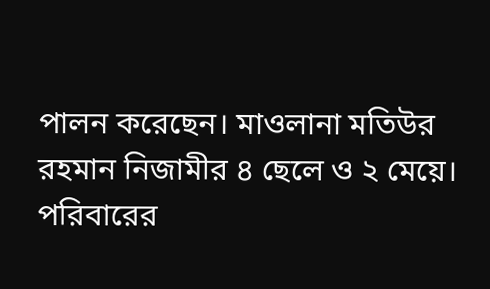পালন করেছেন। মাওলানা মতিউর রহমান নিজামীর ৪ ছেলে ও ২ মেয়ে।
পরিবারের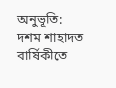অনুভূতি:
দশম শাহাদত বার্ষিকীতে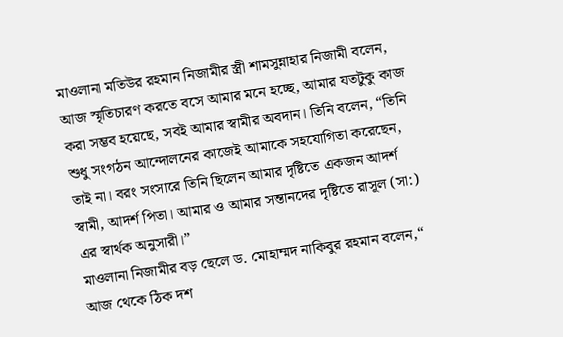মাওলানা মতিউর রহমান নিজামীর স্ত্রী শামসুন্নাহার নিজামী বলেন, আজ স্মৃতিচারণ করতে বসে আমার মনে হচ্ছে, আমার যতটুকু কাজ করা সম্ভব হয়েছে, সবই আমার স্বামীর অবদান। তিনি বলেন, “তিনি শুধু সংগঠন আন্দোলনের কাজেই আমাকে সহযোগিতা করেছেন, তাই না। বরং সংসারে তিনি ছিলেন আমার দৃষ্টিতে একজন আদর্শ স্বামী, আদর্শ পিতা। আমার ও আমার সন্তানদের দৃষ্টিতে রাসূল (সা:) এর স্বার্থক অনুসারী।”
মাওলানা নিজামীর বড় ছেলে ড. মোহাম্মদ নাকিবুর রহমান বলেন,“ আজ থেকে ঠিক দশ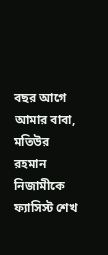বছর আগে আমার বাবা, মতিউর রহমান নিজামীকে ফ্যাসিস্ট শেখ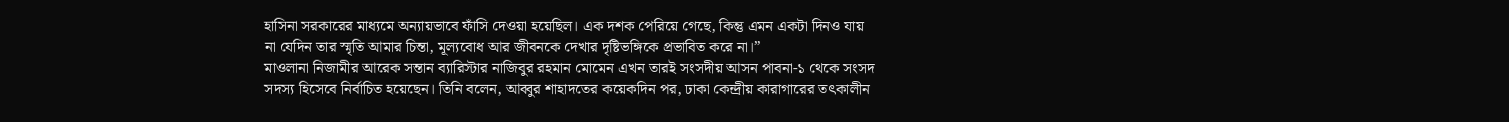হাসিনা সরকারের মাধ্যমে অন্যায়ভাবে ফাঁসি দেওয়া হয়েছিল। এক দশক পেরিয়ে গেছে, কিন্তু এমন একটা দিনও যায় না যেদিন তার স্মৃতি আমার চিন্তা, মূল্যবোধ আর জীবনকে দেখার দৃষ্টিভঙ্গিকে প্রভাবিত করে না।”
মাওলানা নিজামীর আরেক সন্তান ব্যারিস্টার নাজিবুর রহমান মোমেন এখন তারই সংসদীয় আসন পাবনা-১ থেকে সংসদ সদস্য হিসেবে নির্বাচিত হয়েছেন। তিনি বলেন, আব্বুর শাহাদতের কয়েকদিন পর, ঢাকা কেন্দ্রীয় কারাগারের তৎকালীন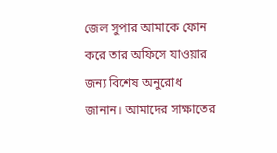জেল সুপার আমাকে ফোন করে তার অফিসে যাওয়ার জন্য বিশেষ অনুরোধ জানান। আমাদের সাক্ষাতের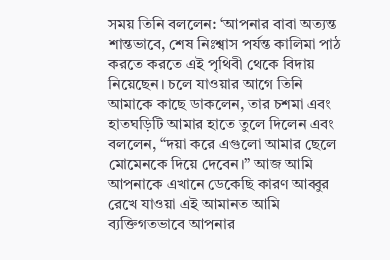সময় তিনি বললেন: ‘আপনার বাবা অত্যন্ত শান্তভাবে, শেষ নিঃশ্বাস পর্যন্ত কালিমা পাঠ করতে করতে এই পৃথিবী থেকে বিদায় নিয়েছেন। চলে যাওয়ার আগে তিনি আমাকে কাছে ডাকলেন, তার চশমা এবং হাতঘড়িটি আমার হাতে তুলে দিলেন এবং বললেন, “দয়া করে এগুলো আমার ছেলে মোমেনকে দিয়ে দেবেন।” আজ আমি আপনাকে এখানে ডেকেছি কারণ আব্বুর রেখে যাওয়া এই আমানত আমি ব্যক্তিগতভাবে আপনার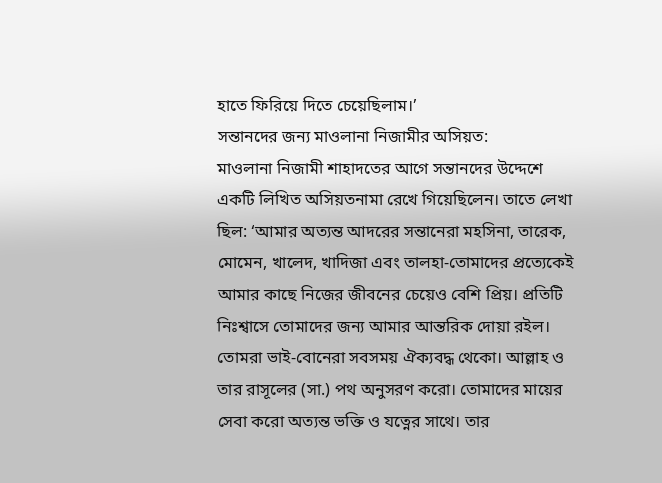হাতে ফিরিয়ে দিতে চেয়েছিলাম।’
সন্তানদের জন্য মাওলানা নিজামীর অসিয়ত:
মাওলানা নিজামী শাহাদতের আগে সন্তানদের উদ্দেশে একটি লিখিত অসিয়তনামা রেখে গিয়েছিলেন। তাতে লেখা ছিল: ‘আমার অত্যন্ত আদরের সন্তানেরা মহসিনা, তারেক, মোমেন, খালেদ, খাদিজা এবং তালহা-তোমাদের প্রত্যেকেই আমার কাছে নিজের জীবনের চেয়েও বেশি প্রিয়। প্রতিটি নিঃশ্বাসে তোমাদের জন্য আমার আন্তরিক দোয়া রইল। তোমরা ভাই-বোনেরা সবসময় ঐক্যবদ্ধ থেকো। আল্লাহ ও তার রাসূলের (সা.) পথ অনুসরণ করো। তোমাদের মায়ের সেবা করো অত্যন্ত ভক্তি ও যত্নের সাথে। তার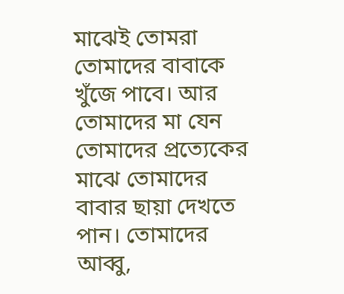মাঝেই তোমরা তোমাদের বাবাকে খুঁজে পাবে। আর তোমাদের মা যেন তোমাদের প্রত্যেকের মাঝে তোমাদের বাবার ছায়া দেখতে পান। তোমাদের আব্বু,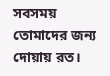সবসময় তোমাদের জন্য দোয়ায় রত।